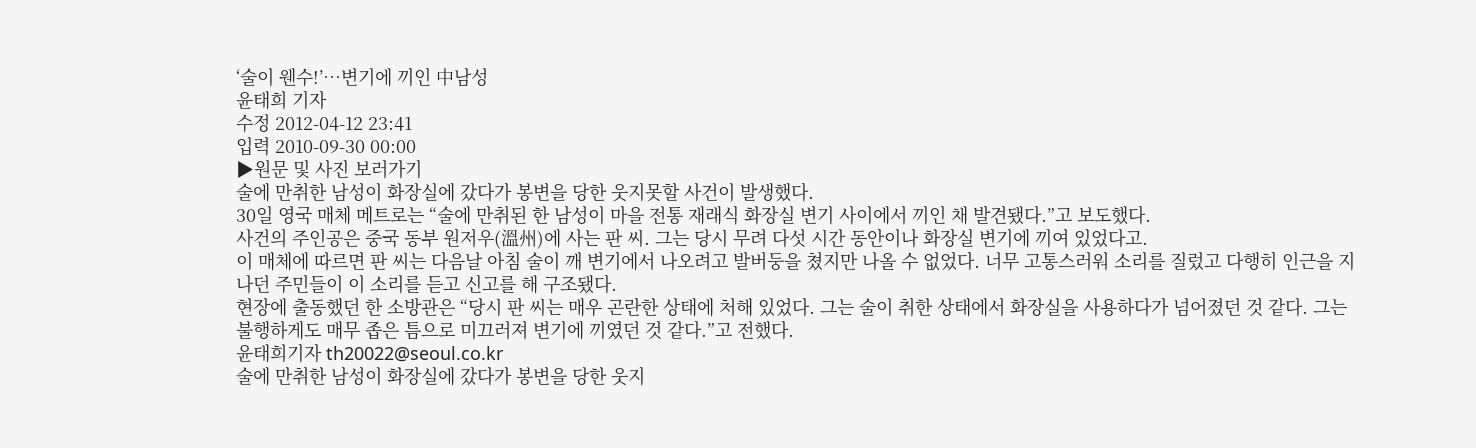‘술이 웬수!’…변기에 끼인 中남성
윤태희 기자
수정 2012-04-12 23:41
입력 2010-09-30 00:00
▶원문 및 사진 보러가기
술에 만취한 남성이 화장실에 갔다가 봉변을 당한 웃지못할 사건이 발생했다.
30일 영국 매체 메트로는 “술에 만취된 한 남성이 마을 전통 재래식 화장실 변기 사이에서 끼인 채 발견됐다.”고 보도했다.
사건의 주인공은 중국 동부 원저우(溫州)에 사는 판 씨. 그는 당시 무려 다섯 시간 동안이나 화장실 변기에 끼여 있었다고.
이 매체에 따르면 판 씨는 다음날 아침 술이 깨 변기에서 나오려고 발버둥을 쳤지만 나올 수 없었다. 너무 고통스러워 소리를 질렀고 다행히 인근을 지나던 주민들이 이 소리를 듣고 신고를 해 구조됐다.
현장에 출동했던 한 소방관은 “당시 판 씨는 매우 곤란한 상태에 처해 있었다. 그는 술이 취한 상태에서 화장실을 사용하다가 넘어졌던 것 같다. 그는 불행하게도 매무 좁은 틈으로 미끄러져 변기에 끼였던 것 같다.”고 전했다.
윤태희기자 th20022@seoul.co.kr
술에 만취한 남성이 화장실에 갔다가 봉변을 당한 웃지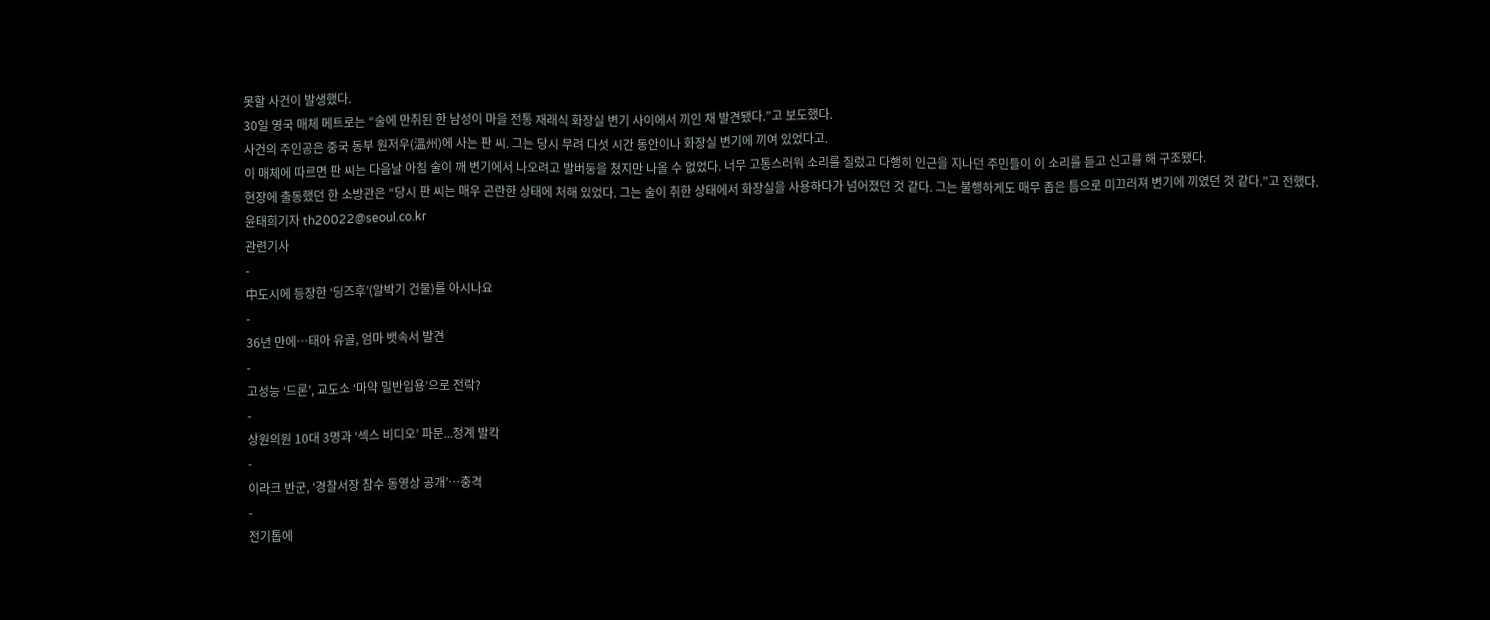못할 사건이 발생했다.
30일 영국 매체 메트로는 “술에 만취된 한 남성이 마을 전통 재래식 화장실 변기 사이에서 끼인 채 발견됐다.”고 보도했다.
사건의 주인공은 중국 동부 원저우(溫州)에 사는 판 씨. 그는 당시 무려 다섯 시간 동안이나 화장실 변기에 끼여 있었다고.
이 매체에 따르면 판 씨는 다음날 아침 술이 깨 변기에서 나오려고 발버둥을 쳤지만 나올 수 없었다. 너무 고통스러워 소리를 질렀고 다행히 인근을 지나던 주민들이 이 소리를 듣고 신고를 해 구조됐다.
현장에 출동했던 한 소방관은 “당시 판 씨는 매우 곤란한 상태에 처해 있었다. 그는 술이 취한 상태에서 화장실을 사용하다가 넘어졌던 것 같다. 그는 불행하게도 매무 좁은 틈으로 미끄러져 변기에 끼였던 것 같다.”고 전했다.
윤태희기자 th20022@seoul.co.kr
관련기사
-
中도시에 등장한 ‘딩즈후’(알박기 건물)를 아시나요
-
36년 만에…태아 유골, 엄마 뱃속서 발견
-
고성능 ‘드론’, 교도소 ‘마약 밀반입용’으로 전락?
-
상원의원 10대 3명과 ‘섹스 비디오’ 파문...정계 발칵
-
이라크 반군, ‘경찰서장 참수 동영상 공개’…충격
-
전기톱에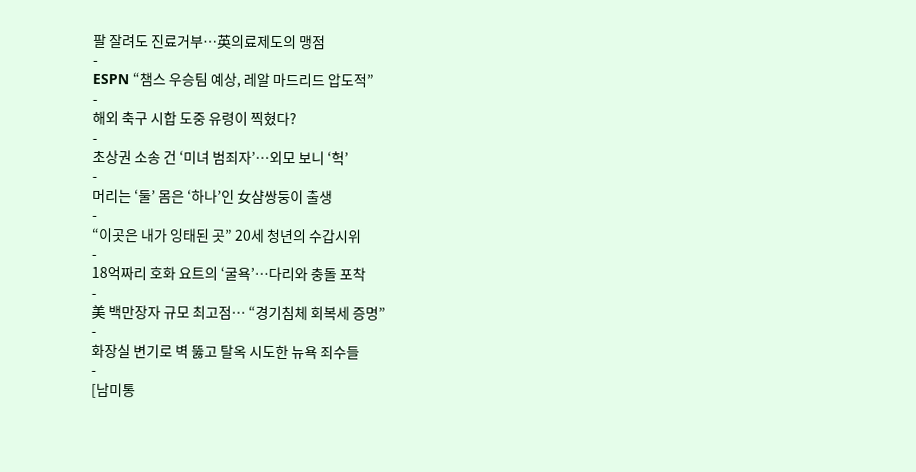팔 잘려도 진료거부…英의료제도의 맹점
-
ESPN “챔스 우승팀 예상, 레알 마드리드 압도적”
-
해외 축구 시합 도중 유령이 찍혔다?
-
초상권 소송 건 ‘미녀 범죄자’…외모 보니 ‘헉’
-
머리는 ‘둘’ 몸은 ‘하나’인 女샴쌍둥이 출생
-
“이곳은 내가 잉태된 곳” 20세 청년의 수갑시위
-
18억짜리 호화 요트의 ‘굴욕’…다리와 충돌 포착
-
美 백만장자 규모 최고점… “경기침체 회복세 증명”
-
화장실 변기로 벽 뚫고 탈옥 시도한 뉴욕 죄수들
-
[남미통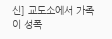신] 교도소에서 가족이 성폭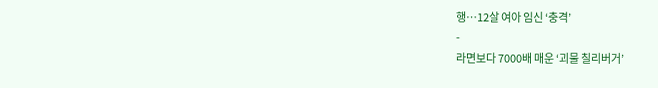행…12살 여아 임신 ‘충격’
-
라면보다 7000배 매운 ‘괴물 칠리버거’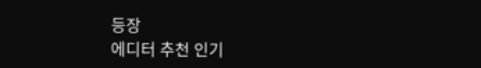등장
에디터 추천 인기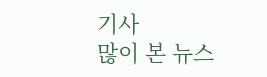기사
많이 본 뉴스